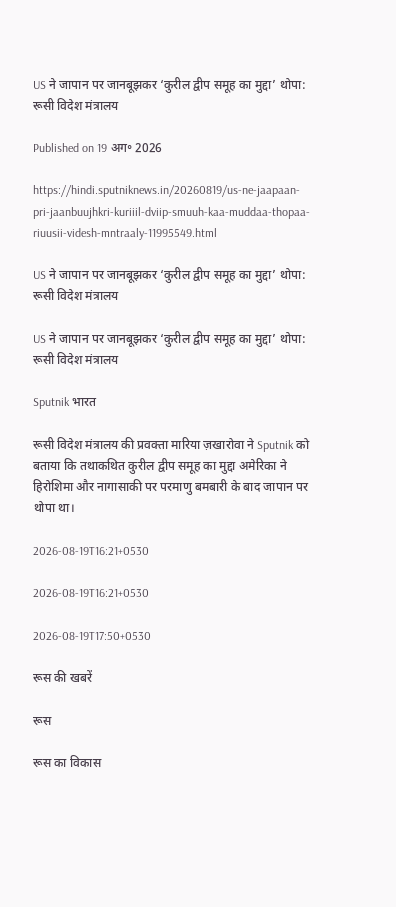US ने जापान पर जानबूझकर ‘कुरील द्वीप समूह का मुद्दा’ थोपा: रूसी विदेश मंत्रालय

Published on 19 अग॰ 2026

https://hindi.sputniknews.in/20260819/us-ne-jaapaan-pri-jaanbuujhkri-kuriiil-dviip-smuuh-kaa-muddaa-thopaa-riuusii-videsh-mntraaly-11995549.html

US ने जापान पर जानबूझकर ‘कुरील द्वीप समूह का मुद्दा’ थोपा: रूसी विदेश मंत्रालय

US ने जापान पर जानबूझकर ‘कुरील द्वीप समूह का मुद्दा’ थोपा: रूसी विदेश मंत्रालय

Sputnik भारत

रूसी विदेश मंत्रालय की प्रवक्ता मारिया ज़खारोवा ने Sputnik को बताया कि तथाकथित कुरील द्वीप समूह का मुद्दा अमेरिका ने हिरोशिमा और नागासाकी पर परमाणु बमबारी के बाद जापान पर थोपा था।

2026-08-19T16:21+0530

2026-08-19T16:21+0530

2026-08-19T17:50+0530

रूस की खबरें

रूस

रूस का विकास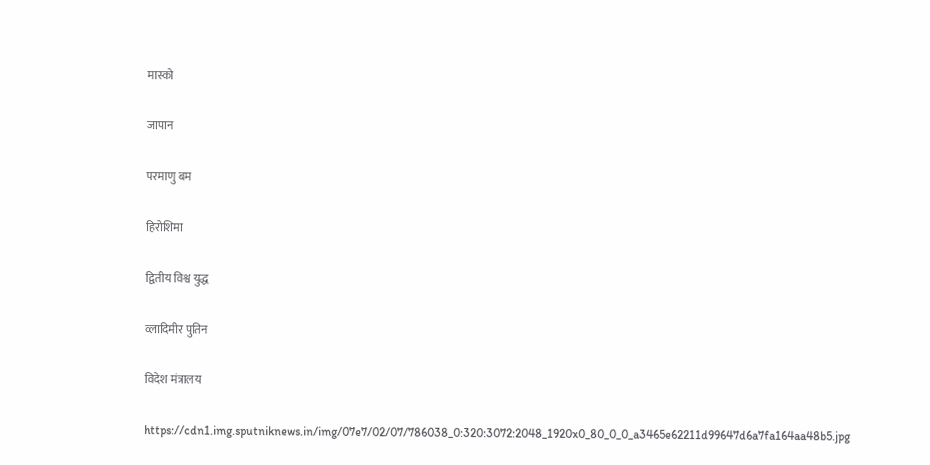मास्को

जापान

परमाणु बम

हिरोशिमा

द्वितीय विश्व युद्ध

व्लादिमीर पुतिन

विदेश मंत्रालय

https://cdn1.img.sputniknews.in/img/07e7/02/07/786038_0:320:3072:2048_1920x0_80_0_0_a3465e62211d99647d6a7fa164aa48b5.jpg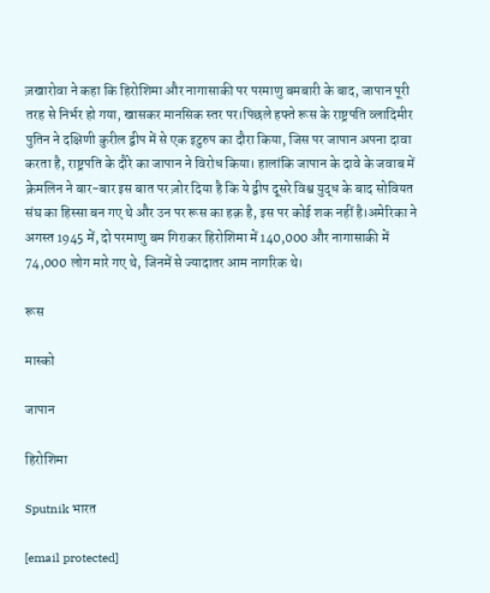ज़खारोवा ने कहा कि हिरोशिमा और नागासाकी पर परमाणु बमबारी के बाद, जापान पूरी तरह से निर्भर हो गया, खासकर मानसिक स्तर पर।पिछले हफ्ते रूस के राष्ट्रपति व्लादिमीर पुतिन ने दक्षिणी कुरील द्वीप में से एक इटुरुप का दौरा किया, जिस पर जापान अपना दावा करता है, राष्ट्रपति के दौरे का जापान ने विरोध किया। हालांकि जापान के दावे के जवाब में क्रेमलिन ने बार-बार इस बात पर ज़ोर दिया है कि ये द्वीप दूसरे विश्व युद्ध के बाद सोवियत संघ का हिस्सा बन गए थे और उन पर रूस का हक़ है, इस पर कोई शक नहीं है।अमेरिका ने अगस्त 1945 में, दो परमाणु बम गिराकर हिरोशिमा में 140,000 और नागासाकी में 74,000 लोग मारे गए थे, जिनमें से ज्यादातर आम नागरिक थे।

रूस

मास्को

जापान

हिरोशिमा

Sputnik भारत

[email protected]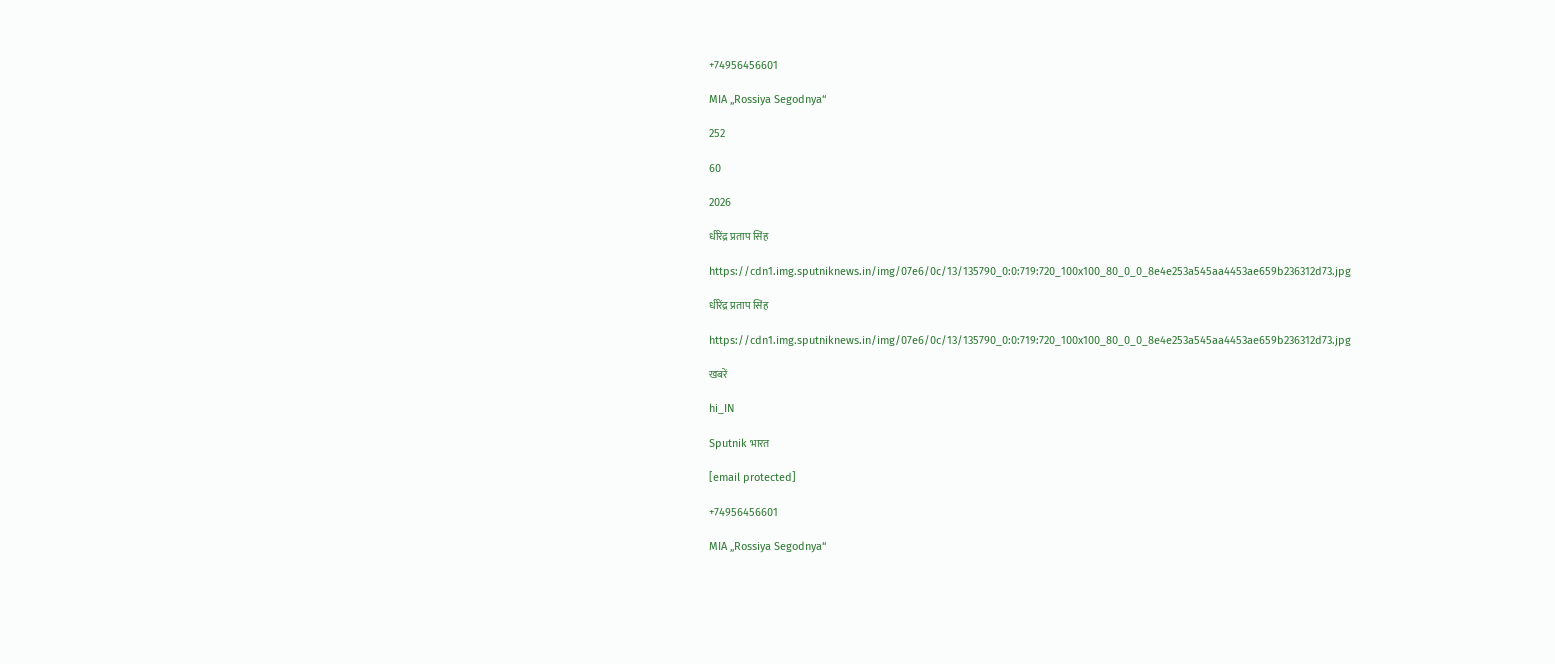+74956456601

MIA „Rossiya Segodnya“

252

60

2026

धीरेंद्र प्रताप सिंह

https://cdn1.img.sputniknews.in/img/07e6/0c/13/135790_0:0:719:720_100x100_80_0_0_8e4e253a545aa4453ae659b236312d73.jpg

धीरेंद्र प्रताप सिंह

https://cdn1.img.sputniknews.in/img/07e6/0c/13/135790_0:0:719:720_100x100_80_0_0_8e4e253a545aa4453ae659b236312d73.jpg

खबरें

hi_IN

Sputnik भारत

[email protected]

+74956456601

MIA „Rossiya Segodnya“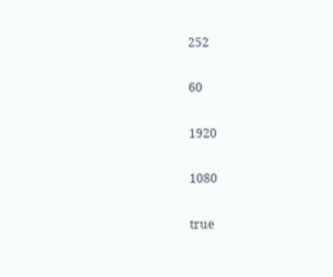252

60

1920

1080

true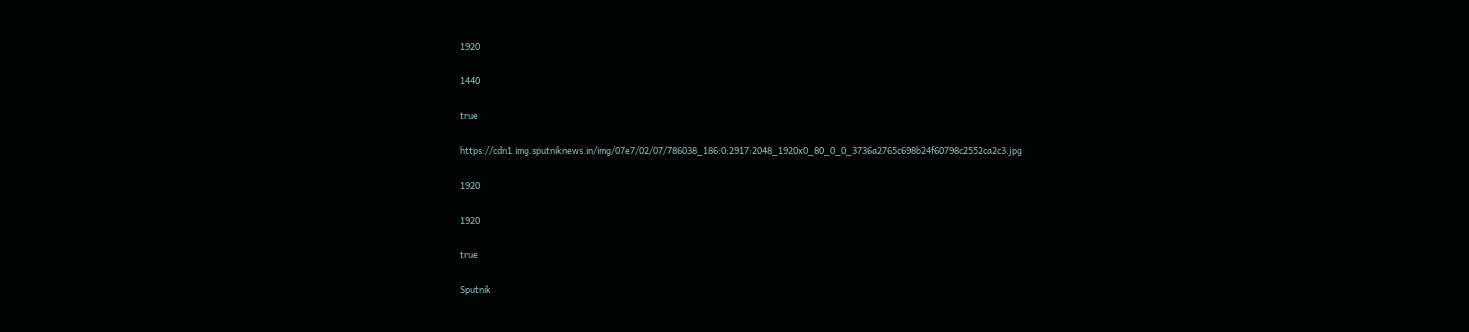1920

1440

true

https://cdn1.img.sputniknews.in/img/07e7/02/07/786038_186:0:2917:2048_1920x0_80_0_0_3736a2765c698b24f60798c2552ca2c3.jpg

1920

1920

true

Sputnik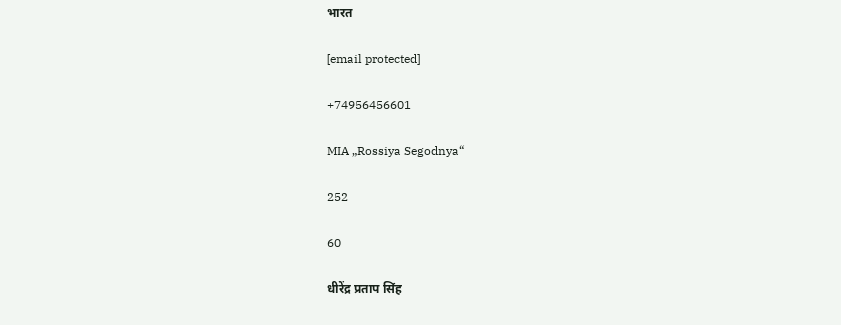भारत

[email protected]

+74956456601

MIA „Rossiya Segodnya“

252

60

धीरेंद्र प्रताप सिंह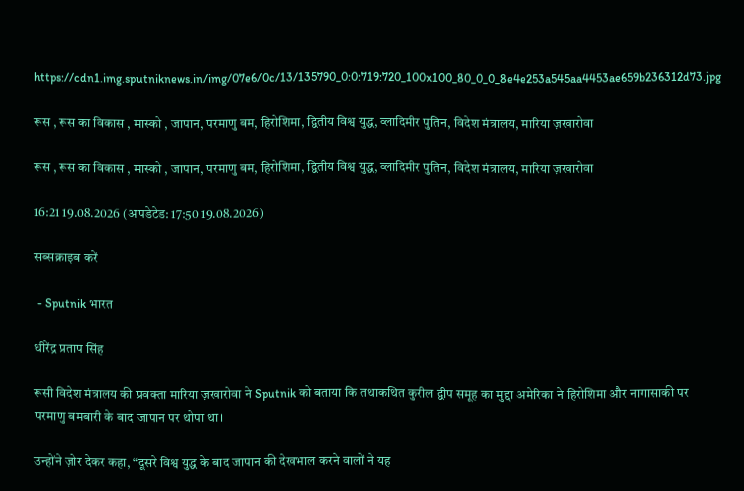https://cdn1.img.sputniknews.in/img/07e6/0c/13/135790_0:0:719:720_100x100_80_0_0_8e4e253a545aa4453ae659b236312d73.jpg

रूस , रूस का विकास , मास्को , जापान, परमाणु बम, हिरोशिमा, द्वितीय विश्व युद्ध, व्लादिमीर पुतिन, विदेश मंत्रालय, मारिया ज़खारोवा

रूस , रूस का विकास , मास्को , जापान, परमाणु बम, हिरोशिमा, द्वितीय विश्व युद्ध, व्लादिमीर पुतिन, विदेश मंत्रालय, मारिया ज़खारोवा

16:21 19.08.2026 (अपडेटेड: 17:50 19.08.2026)

सब्सक्राइब करें

 - Sputnik भारत

धीरेंद्र प्रताप सिंह

रूसी विदेश मंत्रालय की प्रवक्ता मारिया ज़खारोवा ने Sputnik को बताया कि तथाकथित कुरील द्वीप समूह का मुद्दा अमेरिका ने हिरोशिमा और नागासाकी पर परमाणु बमबारी के बाद जापान पर थोपा था।

उन्होंने ज़ोर देकर कहा, “दूसरे विश्व युद्ध के बाद जापान की देखभाल करने वालों ने यह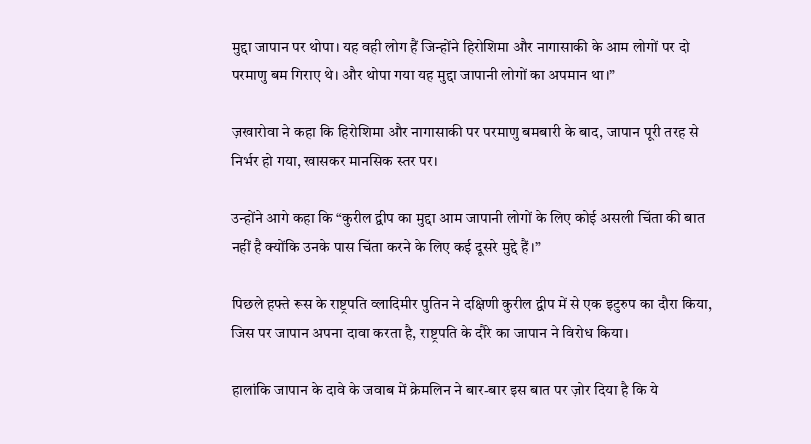मुद्दा जापान पर थोपा। यह वही लोग हैं जिन्होंने हिरोशिमा और नागासाकी के आम लोगों पर दो परमाणु बम गिराए थे। और थोपा गया यह मुद्दा जापानी लोगों का अपमान था।”

ज़खारोवा ने कहा कि हिरोशिमा और नागासाकी पर परमाणु बमबारी के बाद, जापान पूरी तरह से निर्भर हो गया, खासकर मानसिक स्तर पर।

उन्होंने आगे कहा कि “कुरील द्वीप का मुद्दा आम जापानी लोगों के लिए कोई असली चिंता की बात नहीं है क्योंकि उनके पास चिंता करने के लिए कई दूसरे मुद्दे हैं।”

पिछले हफ्ते रूस के राष्ट्रपति व्लादिमीर पुतिन ने दक्षिणी कुरील द्वीप में से एक इटुरुप का दौरा किया, जिस पर जापान अपना दावा करता है, राष्ट्रपति के दौरे का जापान ने विरोध किया।

हालांकि जापान के दावे के जवाब में क्रेमलिन ने बार-बार इस बात पर ज़ोर दिया है कि ये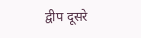द्वीप दूसरे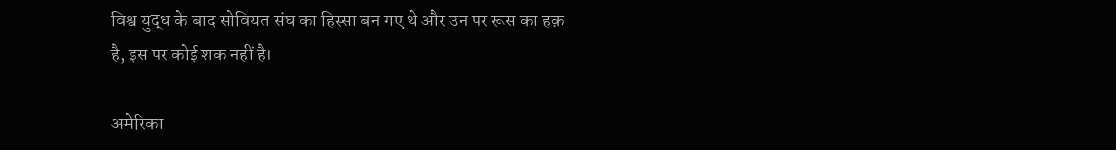विश्व युद्ध के बाद सोवियत संघ का हिस्सा बन गए थे और उन पर रूस का हक़ है, इस पर कोई शक नहीं है।

अमेरिका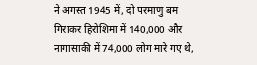ने अगस्त 1945 में, दो परमाणु बम गिराकर हिरोशिमा में 140,000 और नागासाकी में 74,000 लोग मारे गए थे,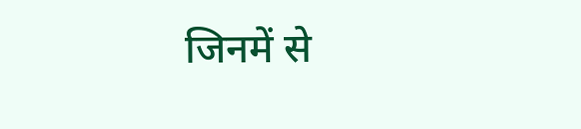जिनमें से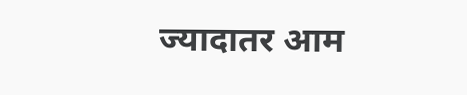ज्यादातर आम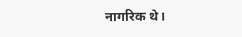नागरिक थे।